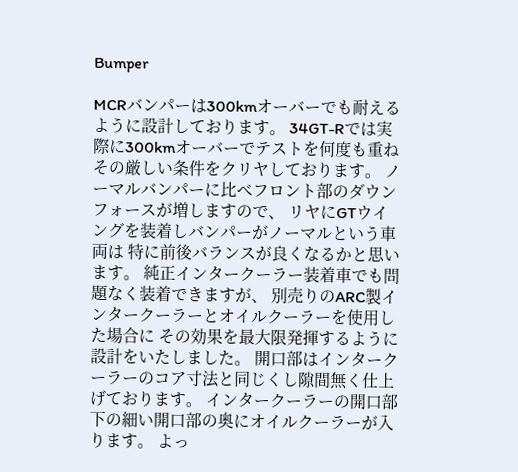Bumper

MCRバンパーは300kmオーバーでも耐えるように設計しております。 34GT-Rでは実際に300kmオーバーでテストを何度も重ね その厳しい条件をクリヤしております。 ノーマルバンパーに比べフロント部のダウンフォースが増しますので、 リヤにGTウイングを装着しバンパーがノーマルという車両は 特に前後バランスが良くなるかと思います。 純正インタークーラー装着車でも問題なく装着できますが、 別売りのARC製インタークーラーとオイルクーラーを使用した場合に その効果を最大限発揮するように設計をいたしました。 開口部はインタークーラーのコア寸法と同じくし隙間無く仕上げております。 インタークーラーの開口部下の細い開口部の奥にオイルクーラーが入ります。 よっ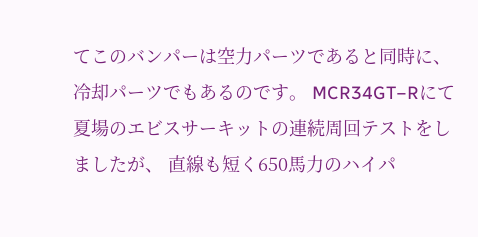てこのバンパーは空力パーツであると同時に、冷却パーツでもあるのです。 MCR34GT−Rにて夏場のエビスサーキットの連続周回テストをしましたが、 直線も短く650馬力のハイパ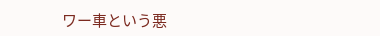ワー車という悪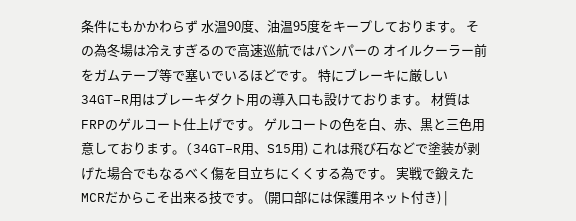条件にもかかわらず 水温90度、油温95度をキープしております。 その為冬場は冷えすぎるので高速巡航ではバンパーの オイルクーラー前をガムテープ等で塞いでいるほどです。 特にブレーキに厳しい34GT−R用はブレーキダクト用の導入口も設けております。 材質はFRPのゲルコート仕上げです。 ゲルコートの色を白、赤、黒と三色用意しております。(34GT−R用、S15用) これは飛び石などで塗装が剥げた場合でもなるべく傷を目立ちにくくする為です。 実戦で鍛えたMCRだからこそ出来る技です。 (開口部には保護用ネット付き) |